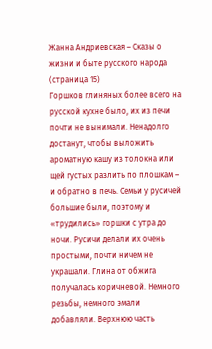Жанна Андриевская – Сказы о жизни и быте русского народа (страница 15)
Горшков глиняных более всего на русской кухне было, их из печи почти не вынимали. Ненадолго достанут, чтобы выложить ароматную кашу из толокна или щей густых разлить по плошкам – и обратно в печь. Семьи у русичей большие были, поэтому и «трудились» горшки с утра до ночи. Русичи делали их очень простыми, почти ничем не украшали. Глина от обжига получалась коричневой. Немного резьбы, немного эмали добавляли. Верхнюю часть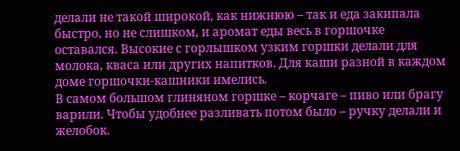делали не такой широкой, как нижнюю – так и еда закипала быстро, но не слишком, и аромат еды весь в горшочке оставался. Высокие с горлышком узким горшки делали для молока, кваса или других напитков. Для каши разной в каждом доме горшочки-кашники имелись.
В самом большом глиняном горшке – корчаге – пиво или брагу варили. Чтобы удобнее разливать потом было – ручку делали и желобок.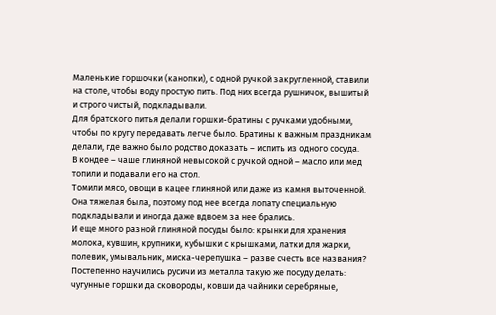Маленькие горшочки (канопки), с одной ручкой закругленной, ставили на столе, чтобы воду простую пить. Под них всегда рушничок, вышитый и строго чистый, подкладывали.
Для братского питья делали горшки-братины с ручками удобными, чтобы по кругу передавать легче было. Братины к важным праздникам делали, где важно было родство доказать – испить из одного сосуда.
В кондее – чаше глиняной невысокой с ручкой одной – масло или мед топили и подавали его на стол.
Томили мясо, овощи в кацее глиняной или даже из камня выточенной. Она тяжелая была, поэтому под нее всегда лопату специальную подкладывали и иногда даже вдвоем за нее брались.
И еще много разной глиняной посуды было: крынки для хранения молока, кувшин, крупники, кубышки с крышками, латки для жарки, полевик, умывальник, миска-черепушка – разве счесть все названия?
Постепенно научились русичи из металла такую же посуду делать: чугунные горшки да сковороды, ковши да чайники серебряные,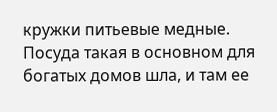кружки питьевые медные. Посуда такая в основном для богатых домов шла, и там ее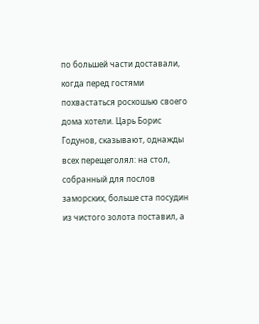по большей части доставали, когда перед гостями похвастаться роскошью своего дома хотели. Царь Борис Годунов, сказывают, однажды всех перещеголял: на стол, собранный для послов заморских, больше ста посудин из чистого золота поставил, а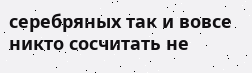серебряных так и вовсе никто сосчитать не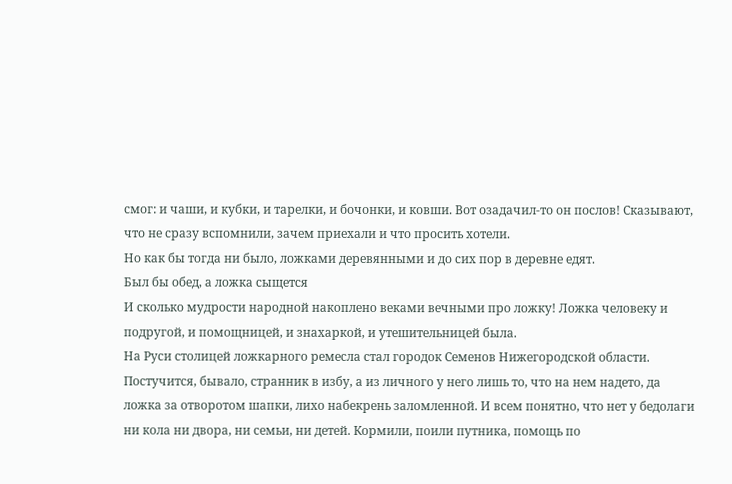смог: и чаши, и кубки, и тарелки, и бочонки, и ковши. Вот озадачил-то он послов! Сказывают, что не сразу вспомнили, зачем приехали и что просить хотели.
Но как бы тогда ни было, ложками деревянными и до сих пор в деревне едят.
Был бы обед, а ложка сыщется
И сколько мудрости народной накоплено веками вечными про ложку! Ложка человеку и подругой, и помощницей, и знахаркой, и утешительницей была.
На Руси столицей ложкарного ремесла стал городок Семенов Нижегородской области.
Постучится, бывало, странник в избу, а из личного у него лишь то, что на нем надето, да ложка за отворотом шапки, лихо набекрень заломленной. И всем понятно, что нет у бедолаги ни кола ни двора, ни семьи, ни детей. Кормили, поили путника, помощь по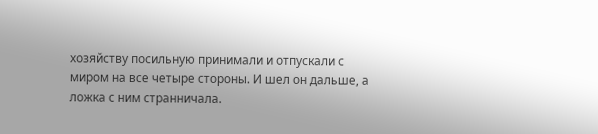хозяйству посильную принимали и отпускали с миром на все четыре стороны. И шел он дальше, а ложка с ним странничала.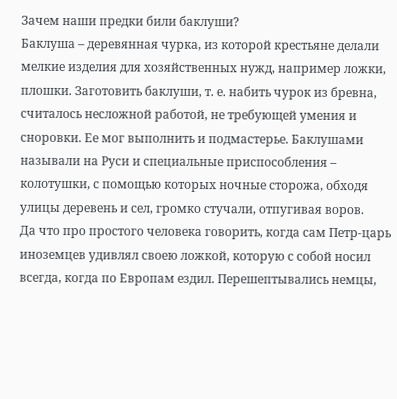Зачем наши предки били баклуши?
Баклуша – деревянная чурка, из которой крестьяне делали мелкие изделия для хозяйственных нужд, например ложки, плошки. Заготовить баклуши, т. е. набить чурок из бревна, считалось несложной работой, не требующей умения и сноровки. Ее мог выполнить и подмастерье. Баклушами называли на Руси и специальные приспособления – колотушки, с помощью которых ночные сторожа, обходя улицы деревень и сел, громко стучали, отпугивая воров.
Да что про простого человека говорить, когда сам Петр-царь иноземцев удивлял своею ложкой, которую с собой носил всегда, когда по Европам ездил. Перешептывались немцы,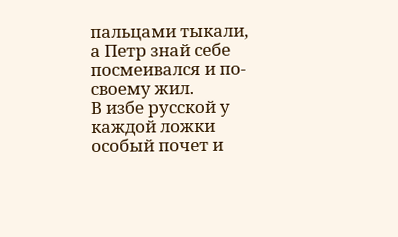пальцами тыкали, а Петр знай себе посмеивался и по-своему жил.
В избе русской у каждой ложки особый почет и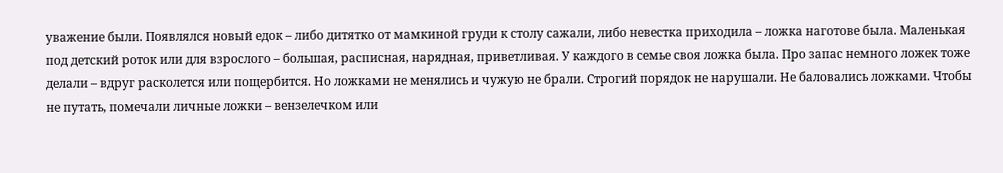уважение были. Появлялся новый едок – либо дитятко от мамкиной груди к столу сажали, либо невестка приходила – ложка наготове была. Маленькая под детский роток или для взрослого – большая, расписная, нарядная, приветливая. У каждого в семье своя ложка была. Про запас немного ложек тоже делали – вдруг расколется или пощербится. Но ложками не менялись и чужую не брали. Строгий порядок не нарушали. Не баловались ложками. Чтобы не путать, помечали личные ложки – вензелечком или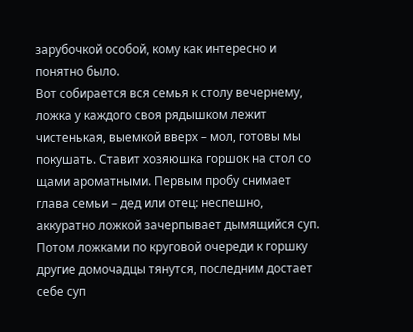зарубочкой особой, кому как интересно и понятно было.
Вот собирается вся семья к столу вечернему, ложка у каждого своя рядышком лежит чистенькая, выемкой вверх – мол, готовы мы покушать. Ставит хозяюшка горшок на стол со щами ароматными. Первым пробу снимает глава семьи – дед или отец: неспешно, аккуратно ложкой зачерпывает дымящийся суп. Потом ложками по круговой очереди к горшку другие домочадцы тянутся, последним достает себе суп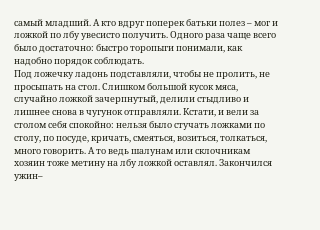самый младший. А кто вдруг поперек батьки полез – мог и ложкой по лбу увесисто получить. Одного раза чаще всего было достаточно: быстро торопыги понимали, как надобно порядок соблюдать.
Под ложечку ладонь подставляли, чтобы не пролить, не просыпать на стол. Слишком большой кусок мяса, случайно ложкой зачерпнутый, делили стыдливо и лишнее снова в чугунок отправляли. Кстати, и вели за столом себя спокойно: нельзя было стучать ложками по столу, по посуде, кричать, смеяться, возиться, толкаться, много говорить. А то ведь шалунам или склочникам хозяин тоже метину на лбу ложкой оставлял. Закончился ужин–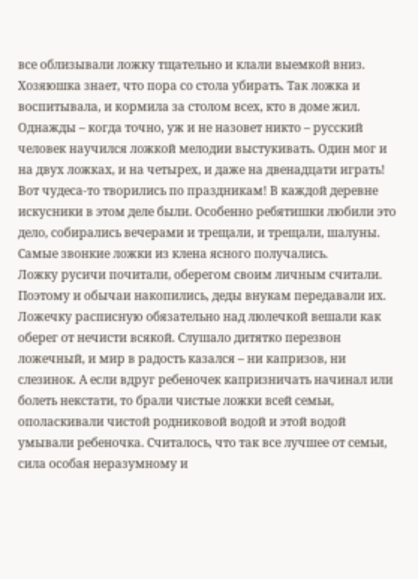все облизывали ложку тщательно и клали выемкой вниз. Хозяюшка знает, что пора со стола убирать. Так ложка и воспитывала, и кормила за столом всех, кто в доме жил.
Однажды – когда точно, уж и не назовет никто – русский человек научился ложкой мелодии выстукивать. Один мог и на двух ложках, и на четырех, и даже на двенадцати играть! Вот чудеса-то творились по праздникам! В каждой деревне искусники в этом деле были. Особенно ребятишки любили это дело, собирались вечерами и трещали, и трещали, шалуны. Самые звонкие ложки из клена ясного получались.
Ложку русичи почитали, оберегом своим личным считали. Поэтому и обычаи накопились, деды внукам передавали их.
Ложечку расписную обязательно над люлечкой вешали как оберег от нечисти всякой. Слушало дитятко перезвон ложечный, и мир в радость казался – ни капризов, ни слезинок. А если вдруг ребеночек капризничать начинал или болеть некстати, то брали чистые ложки всей семьи, ополаскивали чистой родниковой водой и этой водой умывали ребеночка. Считалось, что так все лучшее от семьи, сила особая неразумному и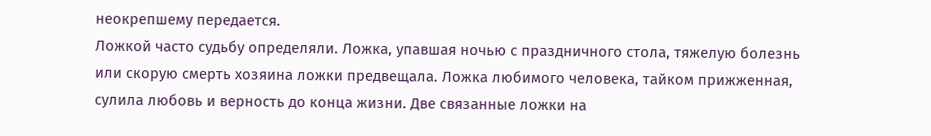неокрепшему передается.
Ложкой часто судьбу определяли. Ложка, упавшая ночью с праздничного стола, тяжелую болезнь или скорую смерть хозяина ложки предвещала. Ложка любимого человека, тайком прижженная, сулила любовь и верность до конца жизни. Две связанные ложки на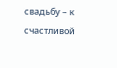свадьбу – к счастливой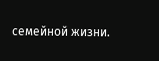семейной жизни.